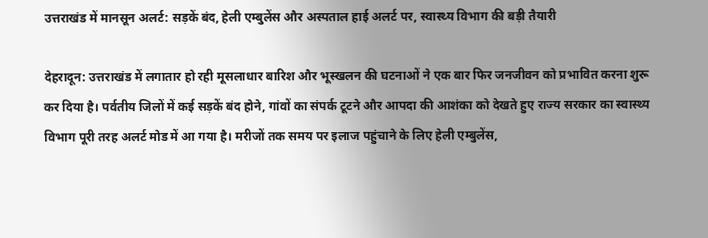उत्तराखंड में मानसून अलर्ट: सड़कें बंद, हेली एम्बुलेंस और अस्पताल हाई अलर्ट पर, स्वास्थ्य विभाग की बड़ी तैयारी

देहरादून: उत्तराखंड में लगातार हो रही मूसलाधार बारिश और भूस्खलन की घटनाओं ने एक बार फिर जनजीवन को प्रभावित करना शुरू कर दिया है। पर्वतीय जिलों में कई सड़कें बंद होने, गांवों का संपर्क टूटने और आपदा की आशंका को देखते हुए राज्य सरकार का स्वास्थ्य विभाग पूरी तरह अलर्ट मोड में आ गया है। मरीजों तक समय पर इलाज पहुंचाने के लिए हेली एम्बुलेंस,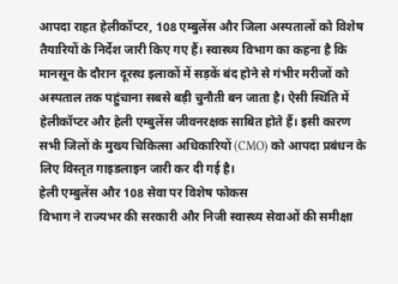आपदा राहत हेलीकॉप्टर, 108 एम्बुलेंस और जिला अस्पतालों को विशेष तैयारियों के निर्देश जारी किए गए हैं। स्वास्थ्य विभाग का कहना है कि मानसून के दौरान दूरस्थ इलाकों में सड़कें बंद होने से गंभीर मरीजों को अस्पताल तक पहुंचाना सबसे बड़ी चुनौती बन जाता है। ऐसी स्थिति में हेलीकॉप्टर और हेली एम्बुलेंस जीवनरक्षक साबित होते हैं। इसी कारण सभी जिलों के मुख्य चिकित्सा अधिकारियों (CMO) को आपदा प्रबंधन के लिए विस्तृत गाइडलाइन जारी कर दी गई है।
हेली एम्बुलेंस और 108 सेवा पर विशेष फोकस
विभाग ने राज्यभर की सरकारी और निजी स्वास्थ्य सेवाओं की समीक्षा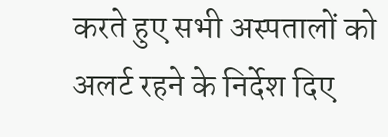करते हुए सभी अस्पतालों को अलर्ट रहने के निर्देश दिए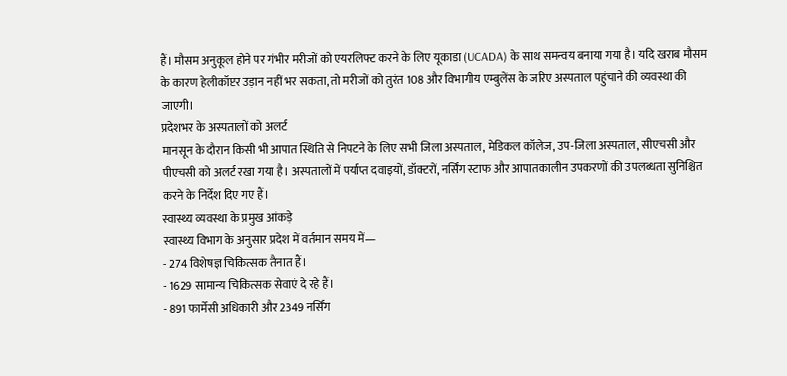हैं। मौसम अनुकूल होने पर गंभीर मरीजों को एयरलिफ्ट करने के लिए यूकाडा (UCADA) के साथ समन्वय बनाया गया है। यदि खराब मौसम के कारण हेलीकॉप्टर उड़ान नहीं भर सकता, तो मरीजों को तुरंत 108 और विभागीय एम्बुलेंस के जरिए अस्पताल पहुंचाने की व्यवस्था की जाएगी।
प्रदेशभर के अस्पतालों को अलर्ट
मानसून के दौरान किसी भी आपात स्थिति से निपटने के लिए सभी जिला अस्पताल, मेडिकल कॉलेज, उप-जिला अस्पताल, सीएचसी और पीएचसी को अलर्ट रखा गया है। अस्पतालों में पर्याप्त दवाइयों, डॉक्टरों, नर्सिंग स्टाफ और आपातकालीन उपकरणों की उपलब्धता सुनिश्चित करने के निर्देश दिए गए हैं।
स्वास्थ्य व्यवस्था के प्रमुख आंकड़े
स्वास्थ्य विभाग के अनुसार प्रदेश में वर्तमान समय में—
- 274 विशेषज्ञ चिकित्सक तैनात हैं।
- 1629 सामान्य चिकित्सक सेवाएं दे रहे हैं।
- 891 फार्मेसी अधिकारी और 2349 नर्सिंग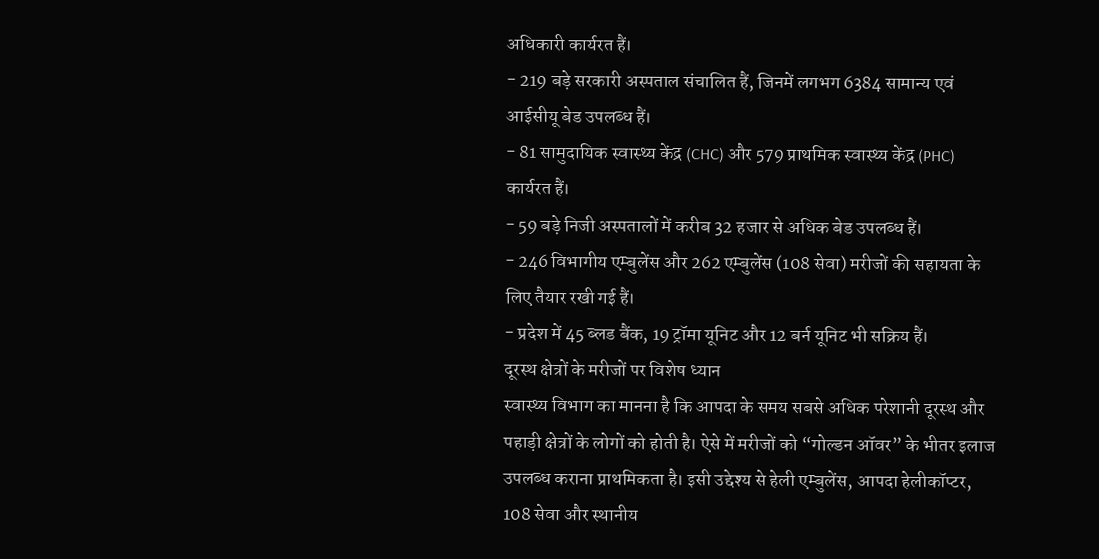अधिकारी कार्यरत हैं।
- 219 बड़े सरकारी अस्पताल संचालित हैं, जिनमें लगभग 6384 सामान्य एवं आईसीयू बेड उपलब्ध हैं।
- 81 सामुदायिक स्वास्थ्य केंद्र (CHC) और 579 प्राथमिक स्वास्थ्य केंद्र (PHC) कार्यरत हैं।
- 59 बड़े निजी अस्पतालों में करीब 32 हजार से अधिक बेड उपलब्ध हैं।
- 246 विभागीय एम्बुलेंस और 262 एम्बुलेंस (108 सेवा) मरीजों की सहायता के लिए तैयार रखी गई हैं।
- प्रदेश में 45 ब्लड बैंक, 19 ट्रॉमा यूनिट और 12 बर्न यूनिट भी सक्रिय हैं।
दूरस्थ क्षेत्रों के मरीजों पर विशेष ध्यान
स्वास्थ्य विभाग का मानना है कि आपदा के समय सबसे अधिक परेशानी दूरस्थ और पहाड़ी क्षेत्रों के लोगों को होती है। ऐसे में मरीजों को “गोल्डन ऑवर” के भीतर इलाज उपलब्ध कराना प्राथमिकता है। इसी उद्देश्य से हेली एम्बुलेंस, आपदा हेलीकॉप्टर, 108 सेवा और स्थानीय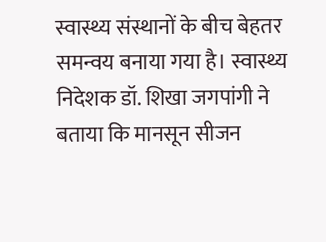स्वास्थ्य संस्थानों के बीच बेहतर समन्वय बनाया गया है। स्वास्थ्य निदेशक डॉ. शिखा जगपांगी ने बताया कि मानसून सीजन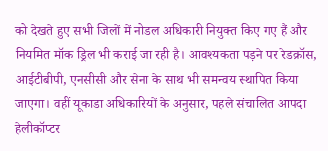को देखते हुए सभी जिलों में नोडल अधिकारी नियुक्त किए गए हैं और नियमित मॉक ड्रिल भी कराई जा रही है। आवश्यकता पड़ने पर रेडक्रॉस, आईटीबीपी, एनसीसी और सेना के साथ भी समन्वय स्थापित किया जाएगा। वहीं यूकाडा अधिकारियों के अनुसार, पहले संचालित आपदा हेलीकॉप्टर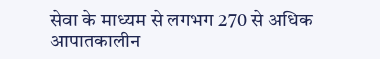सेवा के माध्यम से लगभग 270 से अधिक आपातकालीन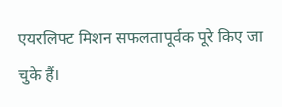एयरलिफ्ट मिशन सफलतापूर्वक पूरे किए जा चुके हैं।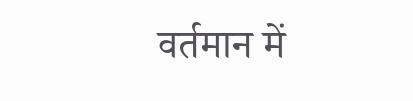वर्तमान में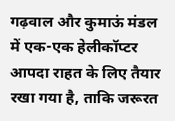गढ़वाल और कुमाऊं मंडल में एक-एक हेलीकॉप्टर आपदा राहत के लिए तैयार रखा गया है, ताकि जरूरत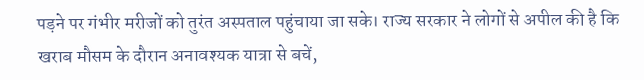पड़ने पर गंभीर मरीजों को तुरंत अस्पताल पहुंचाया जा सके। राज्य सरकार ने लोगों से अपील की है कि खराब मौसम के दौरान अनावश्यक यात्रा से बचें,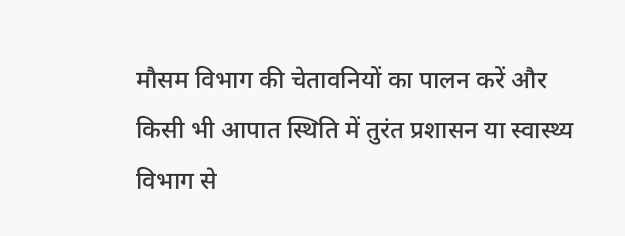मौसम विभाग की चेतावनियों का पालन करें और किसी भी आपात स्थिति में तुरंत प्रशासन या स्वास्थ्य विभाग से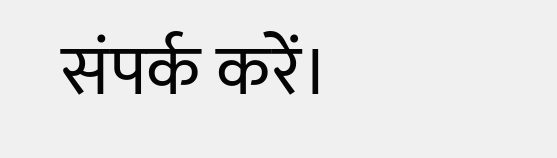संपर्क करें।